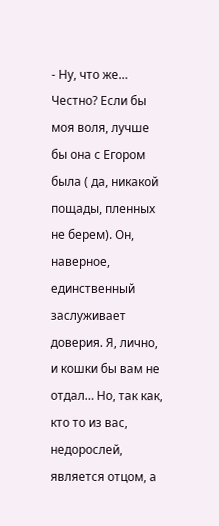- Ну, что же… Честно? Если бы моя воля, лучше бы она с Егором была ( да, никакой пощады, пленных не берем). Он, наверное, единственный заслуживает доверия. Я, лично, и кошки бы вам не отдал… Но, так как, кто то из вас, недорослей, является отцом, а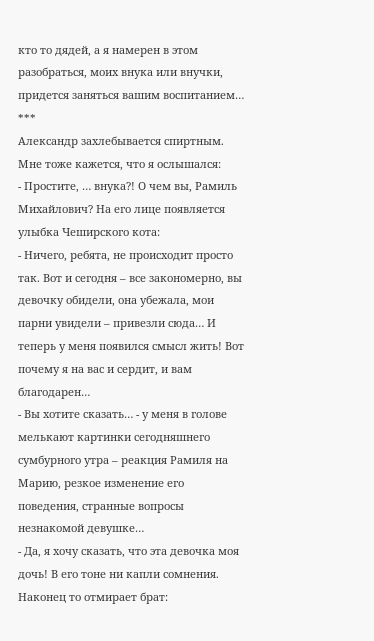кто то дядей, а я намерен в этом разобраться, моих внука или внучки, придется заняться вашим воспитанием…
***
Александр захлебывается спиртным. Мне тоже кажется, что я ослышался:
- Простите, … внука?! О чем вы, Рамиль Михайлович? На его лице появляется улыбка Чеширского кота:
- Ничего, ребята, не происходит просто так. Вот и сегодня – все закономерно, вы девочку обидели, она убежала, мои парни увидели – привезли сюда… И теперь у меня появился смысл жить! Вот почему я на вас и сердит, и вам благодарен…
- Вы хотите сказать… - у меня в голове мелькают картинки сегодняшнего сумбурного утра – реакция Рамиля на Марию, резкое изменение его поведения, странные вопросы незнакомой девушке…
- Да, я хочу сказать, что эта девочка моя дочь! В его тоне ни капли сомнения. Наконец то отмирает брат: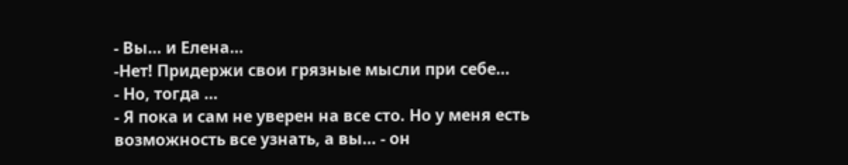- Вы… и Елена…
-Нет! Придержи свои грязные мысли при себе…
- Но, тогда …
- Я пока и сам не уверен на все сто. Но у меня есть возможность все узнать, а вы… - он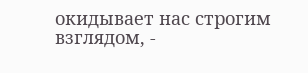окидывает нас строгим взглядом, -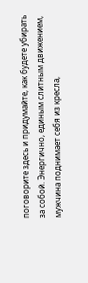поговорите здесь и придумайте, как будете убирать за собой. Энергично, единым слитным движением, мужчина поднимает себя из кресла,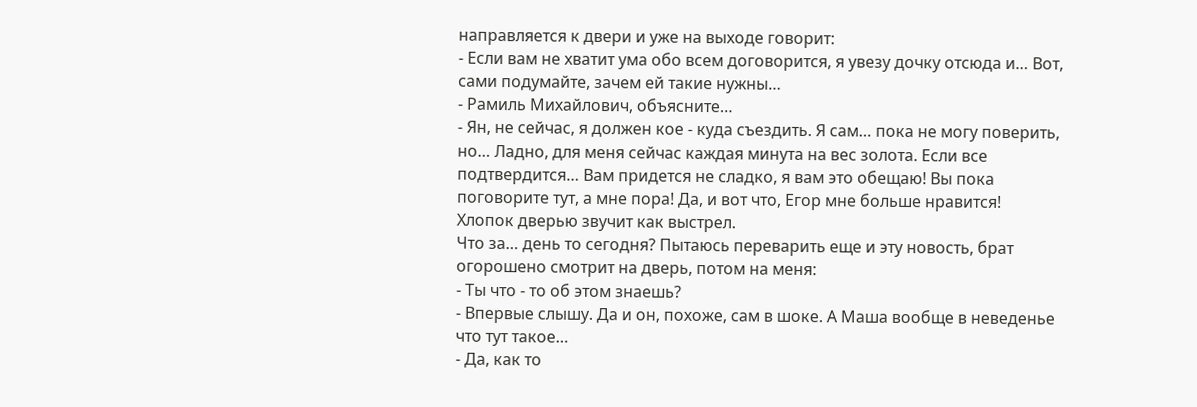направляется к двери и уже на выходе говорит:
- Если вам не хватит ума обо всем договорится, я увезу дочку отсюда и… Вот, сами подумайте, зачем ей такие нужны…
- Рамиль Михайлович, объясните…
- Ян, не сейчас, я должен кое - куда съездить. Я сам… пока не могу поверить, но… Ладно, для меня сейчас каждая минута на вес золота. Если все подтвердится… Вам придется не сладко, я вам это обещаю! Вы пока поговорите тут, а мне пора! Да, и вот что, Егор мне больше нравится!
Хлопок дверью звучит как выстрел.
Что за… день то сегодня? Пытаюсь переварить еще и эту новость, брат огорошено смотрит на дверь, потом на меня:
- Ты что - то об этом знаешь?
- Впервые слышу. Да и он, похоже, сам в шоке. А Маша вообще в неведенье что тут такое…
- Да, как то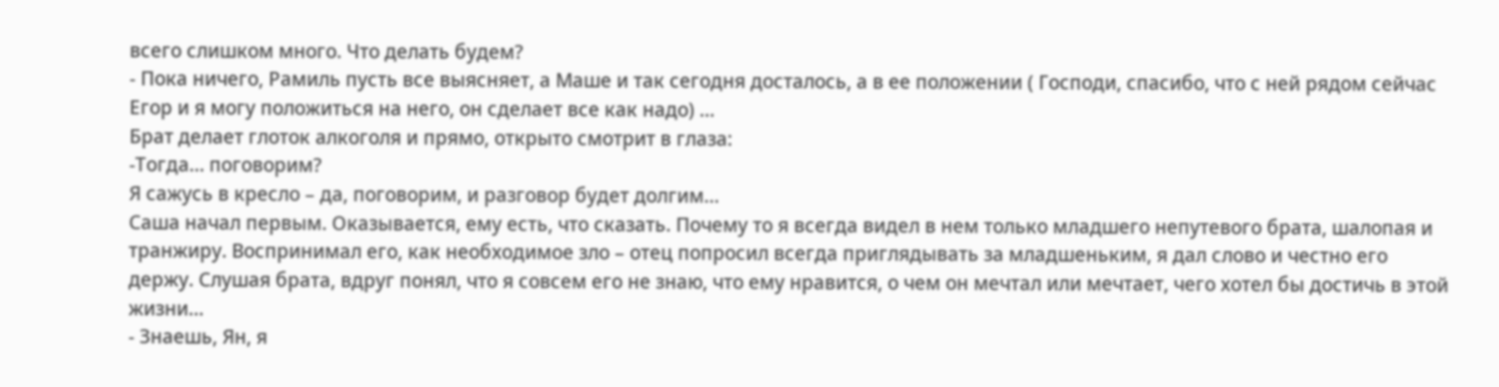всего слишком много. Что делать будем?
- Пока ничего, Рамиль пусть все выясняет, а Маше и так сегодня досталось, а в ее положении ( Господи, спасибо, что с ней рядом сейчас Егор и я могу положиться на него, он сделает все как надо) …
Брат делает глоток алкоголя и прямо, открыто смотрит в глаза:
-Тогда… поговорим?
Я сажусь в кресло – да, поговорим, и разговор будет долгим…
Саша начал первым. Оказывается, ему есть, что сказать. Почему то я всегда видел в нем только младшего непутевого брата, шалопая и транжиру. Воспринимал его, как необходимое зло – отец попросил всегда приглядывать за младшеньким, я дал слово и честно его держу. Слушая брата, вдруг понял, что я совсем его не знаю, что ему нравится, о чем он мечтал или мечтает, чего хотел бы достичь в этой жизни…
- Знаешь, Ян, я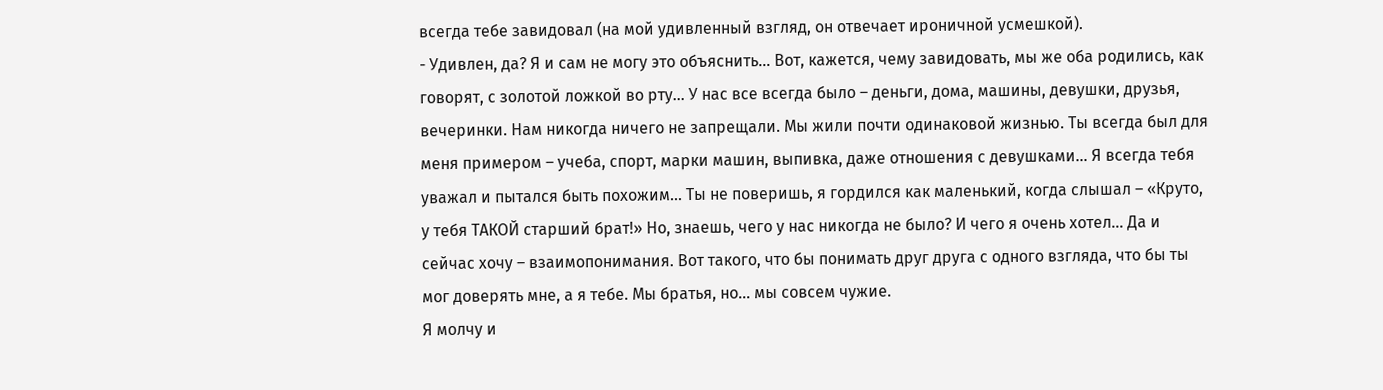всегда тебе завидовал (на мой удивленный взгляд, он отвечает ироничной усмешкой).
- Удивлен, да? Я и сам не могу это объяснить… Вот, кажется, чему завидовать, мы же оба родились, как говорят, с золотой ложкой во рту… У нас все всегда было – деньги, дома, машины, девушки, друзья, вечеринки. Нам никогда ничего не запрещали. Мы жили почти одинаковой жизнью. Ты всегда был для меня примером – учеба, спорт, марки машин, выпивка, даже отношения с девушками… Я всегда тебя уважал и пытался быть похожим… Ты не поверишь, я гордился как маленький, когда слышал – «Круто, у тебя ТАКОЙ старший брат!» Но, знаешь, чего у нас никогда не было? И чего я очень хотел… Да и сейчас хочу – взаимопонимания. Вот такого, что бы понимать друг друга с одного взгляда, что бы ты мог доверять мне, а я тебе. Мы братья, но… мы совсем чужие.
Я молчу и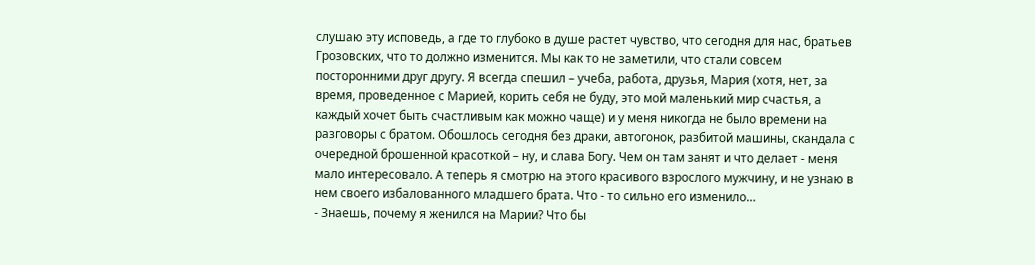слушаю эту исповедь, а где то глубоко в душе растет чувство, что сегодня для нас, братьев Грозовских, что то должно изменится. Мы как то не заметили, что стали совсем посторонними друг другу. Я всегда спешил – учеба, работа, друзья, Мария (хотя, нет, за время, проведенное с Марией, корить себя не буду, это мой маленький мир счастья, а каждый хочет быть счастливым как можно чаще) и у меня никогда не было времени на разговоры с братом. Обошлось сегодня без драки, автогонок, разбитой машины, скандала с очередной брошенной красоткой – ну, и слава Богу. Чем он там занят и что делает - меня мало интересовало. А теперь я смотрю на этого красивого взрослого мужчину, и не узнаю в нем своего избалованного младшего брата. Что - то сильно его изменило…
- Знаешь, почему я женился на Марии? Что бы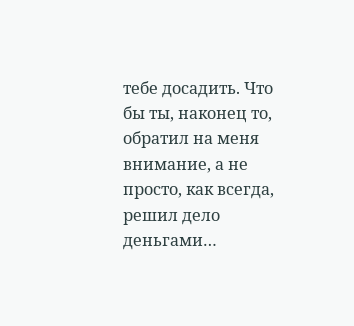тебе досадить. Что бы ты, наконец то, обратил на меня внимание, а не просто, как всегда, решил дело деньгами…